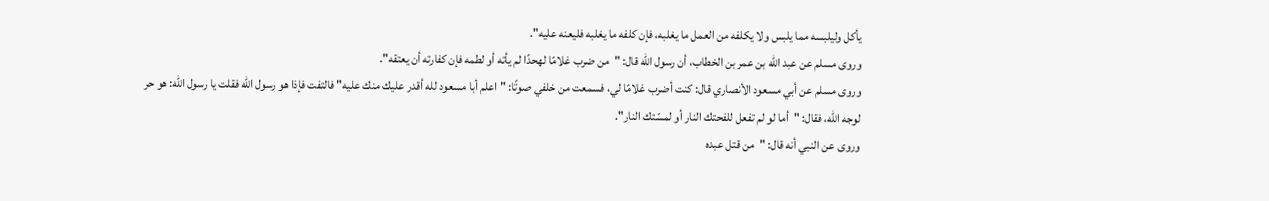يأكل وليلبسه مما يلبس ولا يكلفه من العمل ما يغلبه، فإن كلفه ما يغلبه فليعنه عليه".
وروى مسلم عن عبد الله بن عمر بن الخطاب، أن رسول الله قال: "من ضرب غلامًا لهحدًا لم يأته أو لطمه فإن كفارته أن يعتقه".
وروى مسلم عن أبي مسعود الأنصاري قال: كنت أضرب غلامًا لي، فسمعت من خلفي صوتًا: "اعلم أبا مسعود لله أقدر عليك منك عليه" فالتفت فإذا هو رسول الله فقلت يا رسول الله: هو حر لوجه الله، فقال: "أما لو لم تفعل للفحتك النار أو لمسّتك النار".
وروى عن النبي أنه قال: "من قتل عبده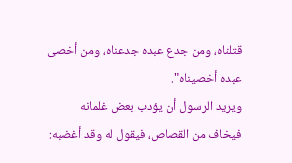قتلناه، ومن جدع عبده جدعناه، ومن أخصى عبده أخصيناه".
ويريد الرسول أن يؤدب بعض غلمانه فيخاف من القصاص، فيقول له وقد أغضبه: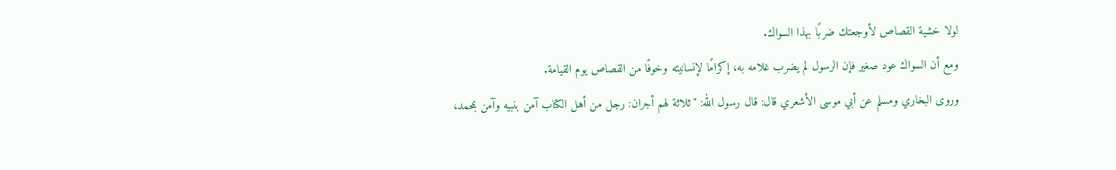لولا خشية القصاص لأوجعتك ضربًا بهذا السواك.
ومع أن السواك عود صغير فإن الرسول لم يضرب غلامه به، إكرامًا لإنسانيته وخوفًا من القصاص يوم القيامة.
وروى البخاري ومسلم عن أبي موسى الأشعري قال: قال رسول الله: "ثلاثة لهم أجران: رجل من أهل الكتاب آمن بنبيه وآمن بمحمد،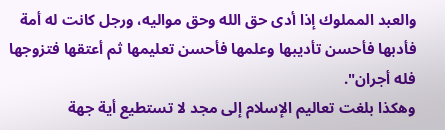والعبد المملوك إذا أدى حق الله وحق مواليه، ورجل كانت له أمة فأدبها فأحسن تأديبها وعلمها فأحسن تعليمها ثم أعتقها فتزوجها فله أجران".
وهكذا بلغت تعاليم الإسلام إلى مجد لا تستطيع أية جهة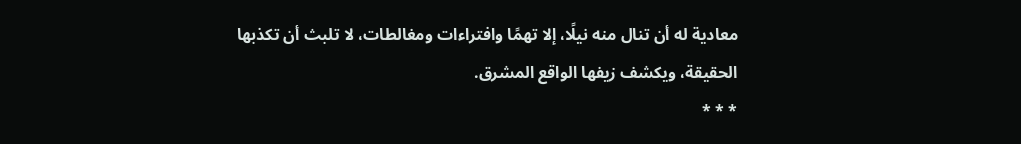معادية له أن تنال منه نيلًا، إلا تهمًا وافتراءات ومغالطات، لا تلبث أن تكذبها الحقيقة، ويكشف زيفها الواقع المشرق.
* * *